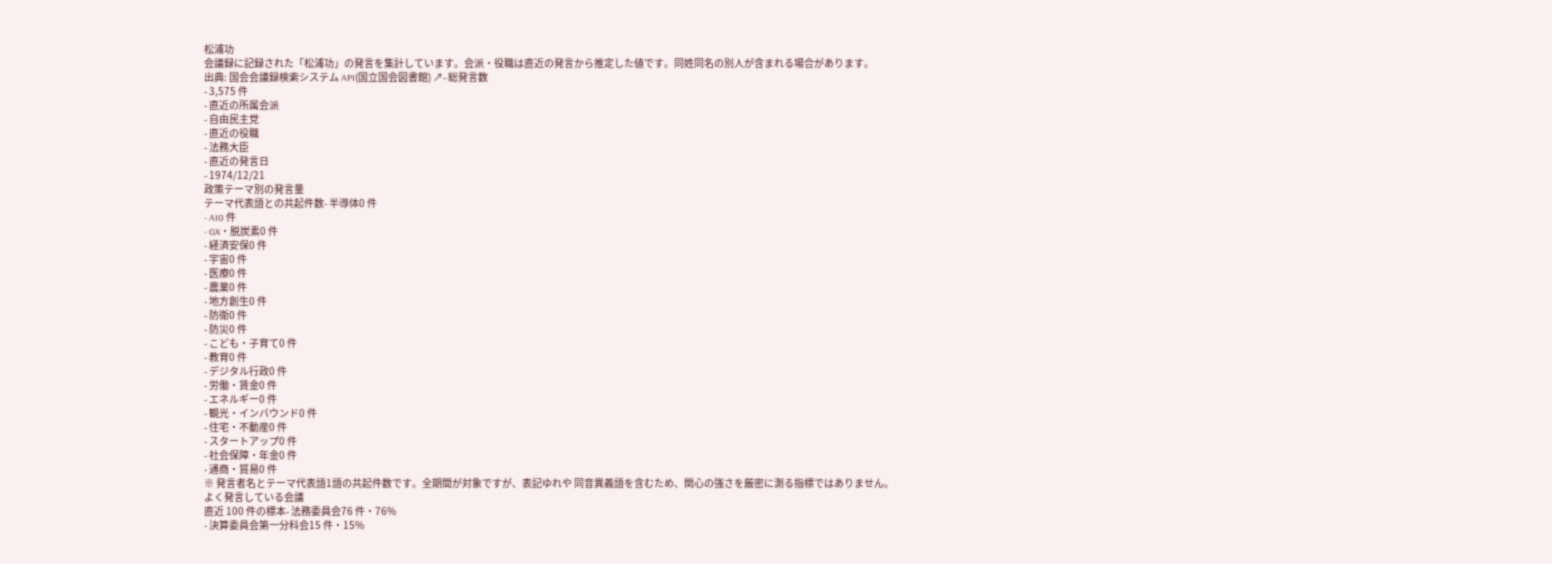松浦功
会議録に記録された「松浦功」の発言を集計しています。会派・役職は直近の発言から推定した値です。同姓同名の別人が含まれる場合があります。
出典: 国会会議録検索システム API(国立国会図書館) ↗- 総発言数
- 3,575 件
- 直近の所属会派
- 自由民主党
- 直近の役職
- 法務大臣
- 直近の発言日
- 1974/12/21
政策テーマ別の発言量
テーマ代表語との共起件数- 半導体0 件
- AI0 件
- GX・脱炭素0 件
- 経済安保0 件
- 宇宙0 件
- 医療0 件
- 農業0 件
- 地方創生0 件
- 防衛0 件
- 防災0 件
- こども・子育て0 件
- 教育0 件
- デジタル行政0 件
- 労働・賃金0 件
- エネルギー0 件
- 観光・インバウンド0 件
- 住宅・不動産0 件
- スタートアップ0 件
- 社会保障・年金0 件
- 通商・貿易0 件
※ 発言者名とテーマ代表語1語の共起件数です。全期間が対象ですが、表記ゆれや 同音異義語を含むため、関心の強さを厳密に測る指標ではありません。
よく発言している会議
直近 100 件の標本- 法務委員会76 件・76%
- 決算委員会第一分科会15 件・15%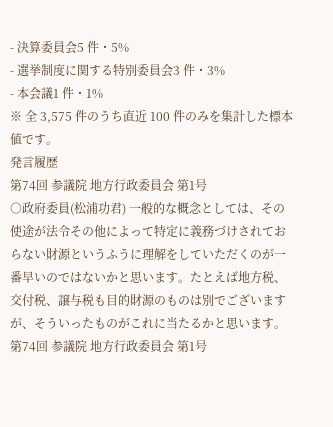- 決算委員会5 件・5%
- 選挙制度に関する特別委員会3 件・3%
- 本会議1 件・1%
※ 全 3,575 件のうち直近 100 件のみを集計した標本値です。
発言履歴
第74回 参議院 地方行政委員会 第1号
○政府委員(松浦功君) 一般的な概念としては、その使途が法令その他によって特定に義務づけされておらない財源というふうに理解をしていただくのが一番早いのではないかと思います。たとえば地方税、交付税、譲与税も目的財源のものは別でございますが、そういったものがこれに当たるかと思います。
第74回 参議院 地方行政委員会 第1号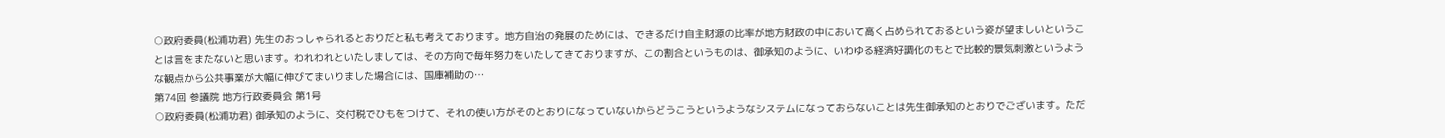○政府委員(松浦功君) 先生のおっしゃられるとおりだと私も考えております。地方自治の発展のためには、できるだけ自主財源の比率が地方財政の中において高く占められておるという姿が望ましいということは言をまたないと思います。われわれといたしましては、その方向で毎年努力をいたしてきておりますが、この割合というものは、御承知のように、いわゆる経済好調化のもとで比較的景気刺激というような観点から公共事業が大幅に伸びてまいりました場合には、国庫補助の…
第74回 参議院 地方行政委員会 第1号
○政府委員(松浦功君) 御承知のように、交付税でひもをつけて、それの使い方がそのとおりになっていないからどうこうというようなシステムになっておらないことは先生御承知のとおりでございます。ただ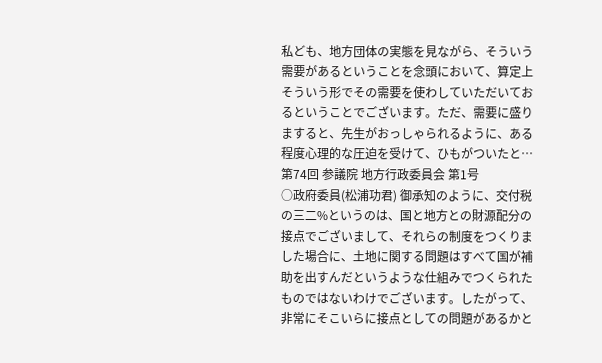私ども、地方団体の実態を見ながら、そういう需要があるということを念頭において、算定上そういう形でその需要を使わしていただいておるということでございます。ただ、需要に盛りますると、先生がおっしゃられるように、ある程度心理的な圧迫を受けて、ひもがついたと…
第74回 参議院 地方行政委員会 第1号
○政府委員(松浦功君) 御承知のように、交付税の三二%というのは、国と地方との財源配分の接点でございまして、それらの制度をつくりました場合に、土地に関する問題はすべて国が補助を出すんだというような仕組みでつくられたものではないわけでございます。したがって、非常にそこいらに接点としての問題があるかと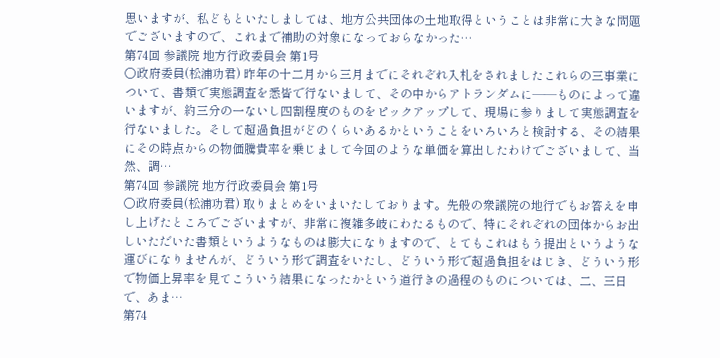思いますが、私どもといたしましては、地方公共団体の土地取得ということは非常に大きな問題でございますので、これまで補助の対象になっておらなかった…
第74回 参議院 地方行政委員会 第1号
○政府委員(松浦功君) 昨年の十二月から三月までにそれぞれ入札をされましたこれらの三事業について、書類で実態調査を悉皆で行ないまして、その中からアトランダムに——ものによって違いますが、約三分の一ないし四割程度のものをピックアップして、現場に参りまして実態調査を行ないました。そして超過負担がどのくらいあるかということをいろいろと検討する、その結果にその時点からの物価騰貴率を乗じまして今回のような単価を算出したわけでございまして、当然、調…
第74回 参議院 地方行政委員会 第1号
○政府委員(松浦功君) 取りまとめをいまいたしております。先般の衆議院の地行でもお答えを申し上げたところでございますが、非常に複雑多岐にわたるもので、特にそれぞれの団体からお出しいただいた書類というようなものは膨大になりますので、とてもこれはもう提出というような運びになりませんが、どういう形で調査をいたし、どういう形で超過負担をはじき、どういう形で物価上昇率を見てこういう結果になったかという道行きの過程のものについては、二、三日で、あま…
第74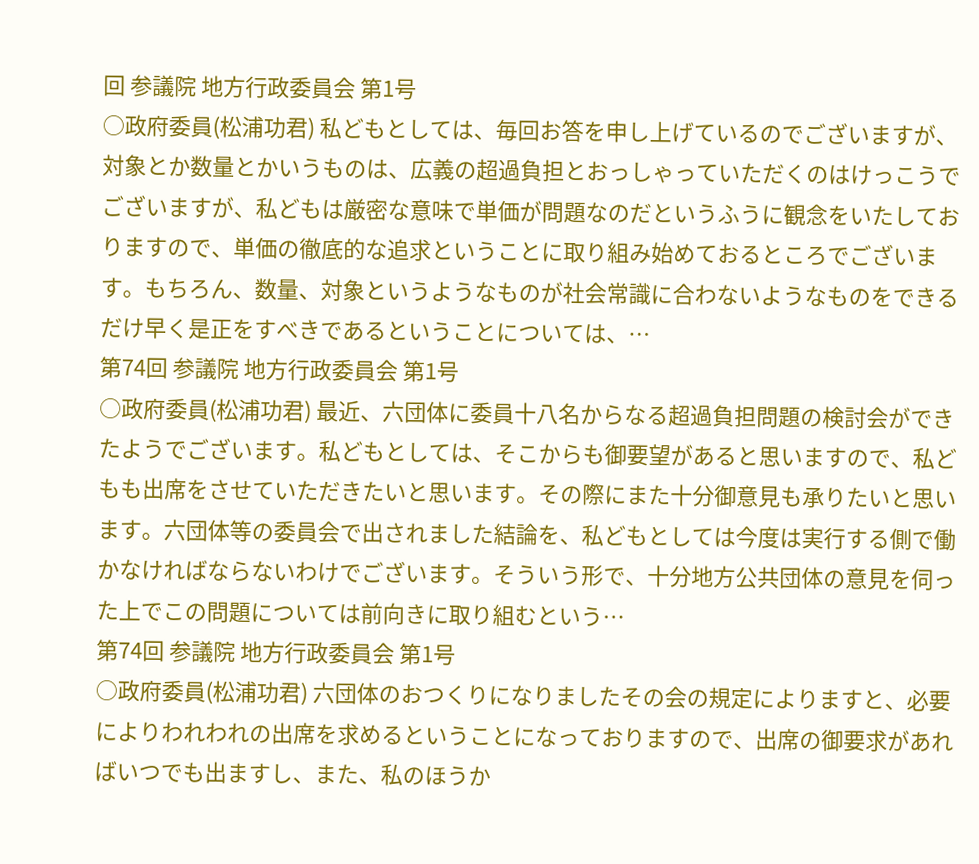回 参議院 地方行政委員会 第1号
○政府委員(松浦功君) 私どもとしては、毎回お答を申し上げているのでございますが、対象とか数量とかいうものは、広義の超過負担とおっしゃっていただくのはけっこうでございますが、私どもは厳密な意味で単価が問題なのだというふうに観念をいたしておりますので、単価の徹底的な追求ということに取り組み始めておるところでございます。もちろん、数量、対象というようなものが社会常識に合わないようなものをできるだけ早く是正をすべきであるということについては、…
第74回 参議院 地方行政委員会 第1号
○政府委員(松浦功君) 最近、六団体に委員十八名からなる超過負担問題の検討会ができたようでございます。私どもとしては、そこからも御要望があると思いますので、私どもも出席をさせていただきたいと思います。その際にまた十分御意見も承りたいと思います。六団体等の委員会で出されました結論を、私どもとしては今度は実行する側で働かなければならないわけでございます。そういう形で、十分地方公共団体の意見を伺った上でこの問題については前向きに取り組むという…
第74回 参議院 地方行政委員会 第1号
○政府委員(松浦功君) 六団体のおつくりになりましたその会の規定によりますと、必要によりわれわれの出席を求めるということになっておりますので、出席の御要求があればいつでも出ますし、また、私のほうか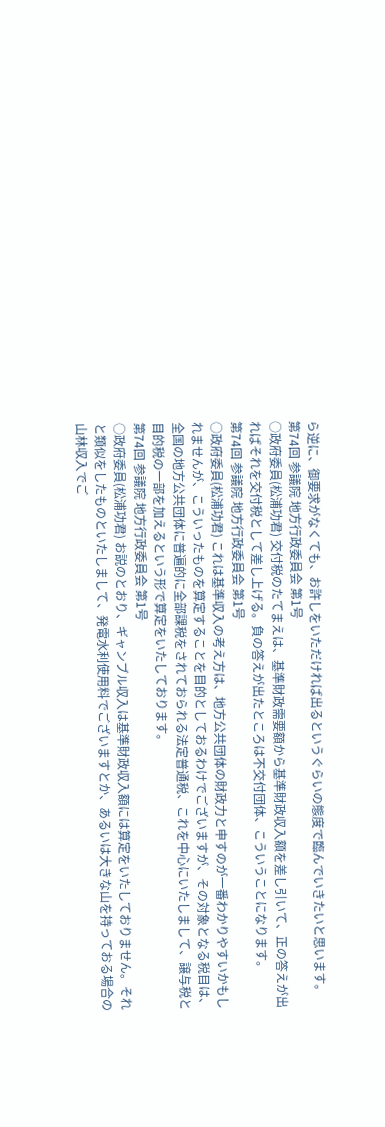ら逆に、御要求がなくても、お許しをいただければ出るというぐらいの態度で臨んでいきたいと思います。
第74回 参議院 地方行政委員会 第1号
○政府委員(松浦功君) 交付税のたてまえは、基準財政需要額から基準財政収入額を差し引いて、正の答えが出ればそれを交付税として差し上げる。負の答えが出たところは不交付団体、こういうことになります。
第74回 参議院 地方行政委員会 第1号
○政府委員(松浦功君) これは基準収入の考え方は、地方公共団体の財政力と申すのが一番わかりやすいかもしれませんが、こういったものを算定することを目的としておるわけでございますが、その対象となる税目は、全国の地方公共団体に普遍的に全部課税をされておられる法定普通税、これを中心にいたしまして、譲与税と目的税の一部を加えるという形で算定をいたしております。
第74回 参議院 地方行政委員会 第1号
○政府委員(松浦功君) お説のとおり、ギャンブル収入は基準財政収入額には算定をいたしておりません。それと類似をしたものといたしまして、発電水利使用料でございますとか、あるいは大きな山を持っておる場合の山林収入でご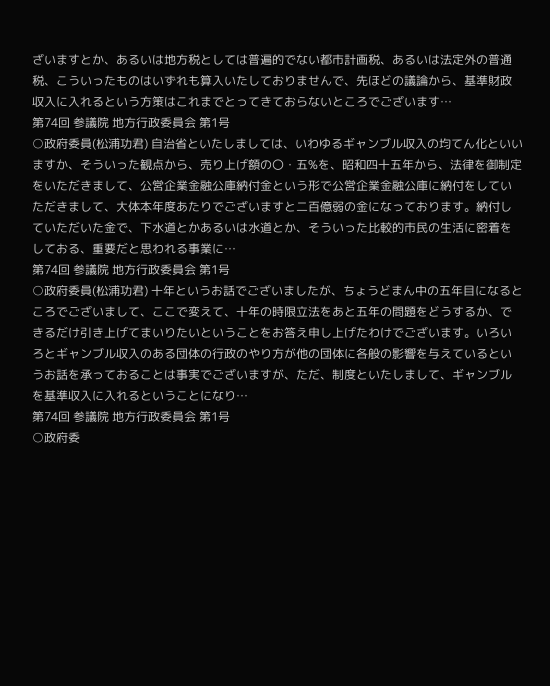ざいますとか、あるいは地方税としては普遍的でない都市計画税、あるいは法定外の普通税、こういったものはいずれも算入いたしておりませんで、先ほどの議論から、基準財政収入に入れるという方策はこれまでとってきておらないところでございます…
第74回 参議院 地方行政委員会 第1号
○政府委員(松浦功君) 自治省といたしましては、いわゆるギャンブル収入の均てん化といいますか、そういった観点から、売り上げ額の〇・五%を、昭和四十五年から、法律を御制定をいただきまして、公営企業金融公庫納付金という形で公営企業金融公庫に納付をしていただきまして、大体本年度あたりでございますと二百億弱の金になっております。納付していただいた金で、下水道とかあるいは水道とか、そういった比較的市民の生活に密着をしておる、重要だと思われる事業に…
第74回 参議院 地方行政委員会 第1号
○政府委員(松浦功君) 十年というお話でございましたが、ちょうどまん中の五年目になるところでございまして、ここで変えて、十年の時限立法をあと五年の問題をどうするか、できるだけ引き上げてまいりたいということをお答え申し上げたわけでございます。いろいろとギャンブル収入のある団体の行政のやり方が他の団体に各般の影響を与えているというお話を承っておることは事実でございますが、ただ、制度といたしまして、ギャンブルを基準収入に入れるということになり…
第74回 参議院 地方行政委員会 第1号
○政府委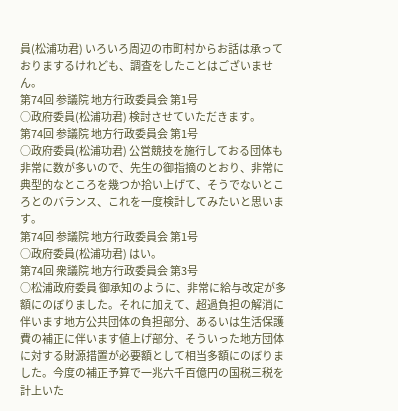員(松浦功君) いろいろ周辺の市町村からお話は承っておりまするけれども、調査をしたことはございません。
第74回 参議院 地方行政委員会 第1号
○政府委員(松浦功君) 検討させていただきます。
第74回 参議院 地方行政委員会 第1号
○政府委員(松浦功君) 公営競技を施行しておる団体も非常に数が多いので、先生の御指摘のとおり、非常に典型的なところを幾つか拾い上げて、そうでないところとのバランス、これを一度検計してみたいと思います。
第74回 参議院 地方行政委員会 第1号
○政府委員(松浦功君) はい。
第74回 衆議院 地方行政委員会 第3号
○松浦政府委員 御承知のように、非常に給与改定が多額にのぼりました。それに加えて、超過負担の解消に伴います地方公共団体の負担部分、あるいは生活保護費の補正に伴います値上げ部分、そういった地方団体に対する財源措置が必要額として相当多額にのぼりました。今度の補正予算で一兆六千百億円の国税三税を計上いた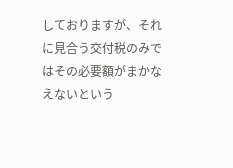しておりますが、それに見合う交付税のみではその必要額がまかなえないという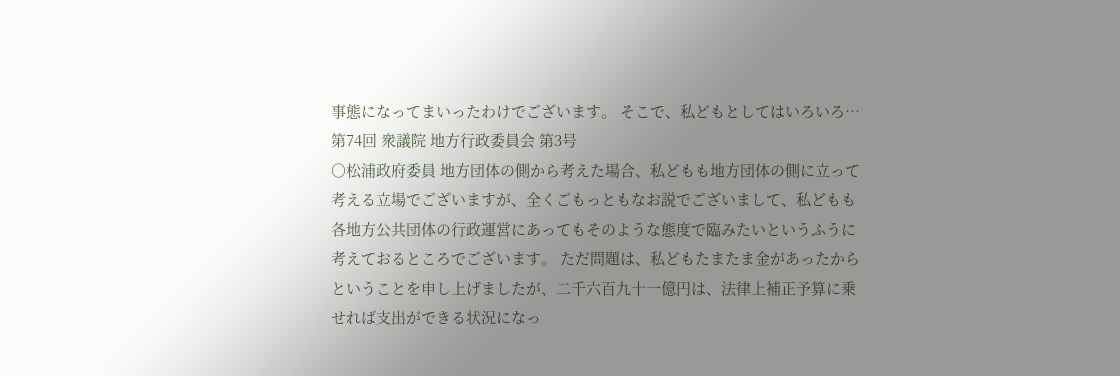事態になってまいったわけでございます。 そこで、私どもとしてはいろいろ…
第74回 衆議院 地方行政委員会 第3号
○松浦政府委員 地方団体の側から考えた場合、私どもも地方団体の側に立って考える立場でございますが、全くごもっともなお説でございまして、私どもも各地方公共団体の行政運営にあってもそのような態度で臨みたいというふうに考えておるところでございます。 ただ問題は、私どもたまたま金があったからということを申し上げましたが、二千六百九十一億円は、法律上補正予算に乗せれば支出ができる状況になっ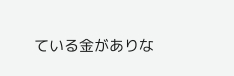ている金がありな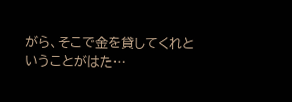がら、そこで金を貸してくれということがはた…